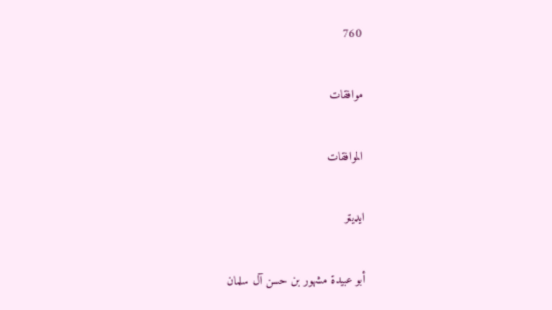760

موافقات

الموافقات

ایډیټر

أبو عبيدة مشهور بن حسن آل سلمان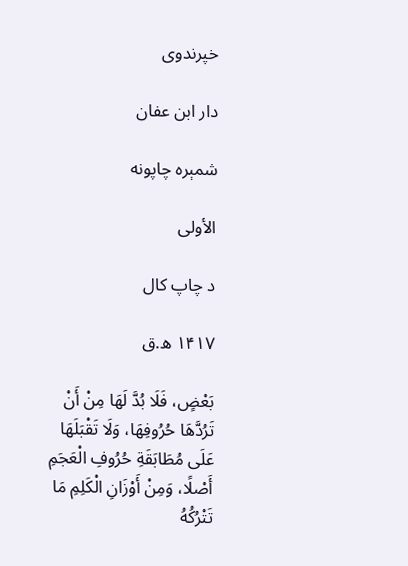خپرندوی

دار ابن عفان

شمېره چاپونه

الأولى

د چاپ کال

۱۴۱۷ ه.ق

بَعْضٍ، فَلَا بُدَّ لَهَا مِنْ أَنْ تَرُدَّهَا حُرُوفِهَا، وَلَا تَقْبَلَهَا عَلَى مُطَابَقَةِ حُرُوفِ الْعَجَمِ أَصْلًا، وَمِنْ أَوْزَانِ الْكَلِمِ مَا تَتْرُكُهُ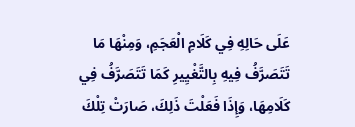عَلَى حَالِهِ فِي كَلَامِ الْعَجَمِ، وَمِنْهَا مَا تَتَصَرَّفُ فِيهِ بِالتَّغْيِيرِ كَمَا تَتَصَرَّفُ فِي كَلَامِهَا، وَإِذَا فَعَلْتَ ذَلِكَ، صَارَتْ تِلْكَ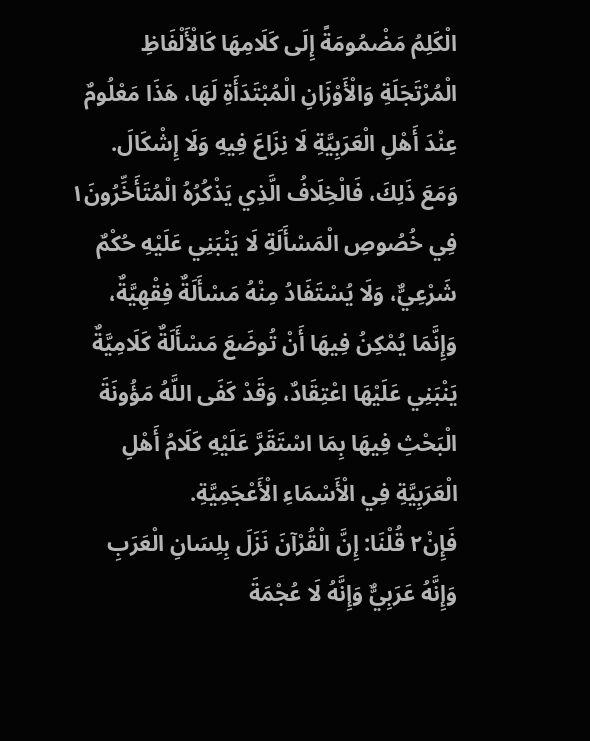الْكَلِمُ مَضْمُومَةً إِلَى كَلَامِهَا كَالْأَلْفَاظِ الْمُرْتَجَلَةِ وَالْأَوْزَانِ الْمُبْتَدَأَةِ لَهَا، هَذَا مَعْلُومٌ عِنْدَ أَهْلِ الْعَرَبِيَّةِ لَا نِزَاعَ فِيهِ وَلَا إِشْكَالَ.
وَمَعَ ذَلِكَ، فَالْخِلَافُ الَّذِي يَذْكُرُهُ الْمُتَأَخِّرُونَ١ فِي خُصُوصِ الْمَسْأَلَةِ لَا يَنْبَنِي عَلَيْهِ حُكْمٌ شَرْعِيٌّ، وَلَا يُسْتَفَادُ مِنْهُ مَسْأَلَةٌ فِقْهِيَّةٌ، وَإِنَّمَا يُمْكِنُ فِيهَا أَنْ تُوضَعَ مَسْأَلَةٌ كَلَامِيَّةٌ يَنْبَنِي عَلَيْهَا اعْتِقَادٌ، وَقَدْ كَفَى اللَّهُ مَؤُونَةَ الْبَحْثِ فِيهَا بِمَا اسْتَقَرَّ عَلَيْهِ كَلَامُ أَهْلِ الْعَرَبِيَّةِ فِي الْأَسْمَاءِ الْأَعْجَمِيَّةِ.
فَإِنْ٢ قُلْنَا: إِنَّ الْقُرْآنَ نَزَلَ بِلِسَانِ الْعَرَبِ وَإِنَّهُ عَرَبِيٌّ وَإِنَّهُ لَا عُجْمَةَ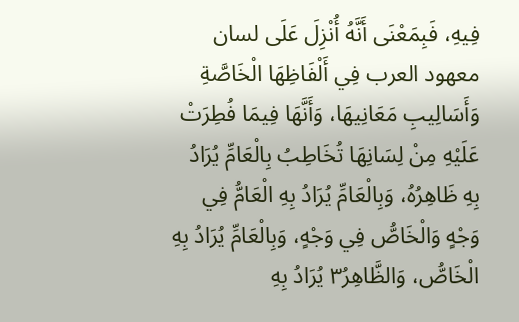فِيهِ، فَبِمَعْنَى أَنَّهُ أُنْزِلَ عَلَى لسان معهود العرب فِي أَلْفَاظِهَا الْخَاصَّةِ وَأَسَالِيبِ مَعَانِيهَا، وَأَنَّهَا فِيمَا فُطِرَتْ عَلَيْهِ مِنْ لِسَانِهَا تُخَاطِبُ بِالْعَامِّ يُرَادُ بِهِ ظَاهِرُهُ، وَبِالْعَامِّ يُرَادُ بِهِ الْعَامُّ فِي وَجْهٍ وَالْخَاصُّ فِي وَجْهٍ، وَبِالْعَامِّ يُرَادُ بِهِ الْخَاصُّ، وَالظَّاهِرُ٣ يُرَادُ بِهِ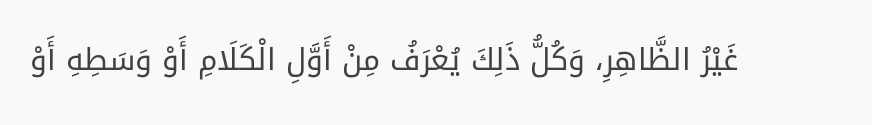غَيْرُ الظَّاهِرِ، وَكُلُّ ذَلِكَ يُعْرَفُ مِنْ أَوَّلِ الْكَلَامِ أَوْ وَسَطِهِ أَوْ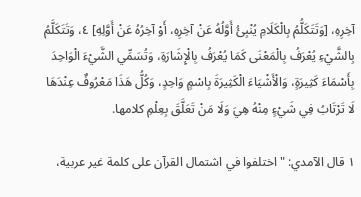آخِرِهِ، [وَتَتَكَلُّمُ بِالْكَلَامِ يُنْبِئُ أَوَّلُهُ عَنْ آخِرِهِ، أَوْ آخِرُهُ عَنْ أَوَّلِهِ] ٤، وَتَتَكَلَّمُ بِالشَّيْءِ يُعْرَفُ بِالْمَعْنَى كَمَا يُعْرَفُ بِالْإِشَارَةِ، وَتُسَمِّي الشَّيْءَ الْوَاحِدَ بِأَسْمَاءَ كَثِيرَةٍ، وَالْأَشْيَاءَ الْكَثِيرَةَ بِاسْمٍ وَاحِدٍ، وَكُلُّ هَذَا مَعْرُوفٌ عِنْدَهَا لَا تَرْتَابُ فِي شَيْءٍ مِنْهُ هِيَ وَلَا مَنْ تَعَلَّقَ بِعِلْمِ كلامها.

١ قال الآمدي: "اختلفوا في اشتمال القرآن على كلمة غير عربية،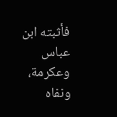فأثبته ابن عباس وعكرمة، ونفاه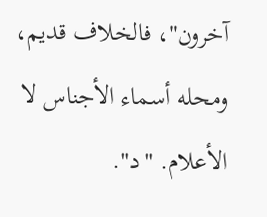آخرون"، فالخلاف قديم، ومحله أسماء الأجناس لا الأعلام. "د".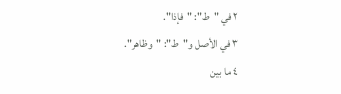٢ في "ط": "فإذا".
٣ في الأصل و"ط": "وظاهر".
٤ ما بين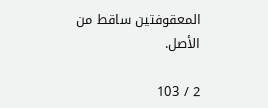المعقوفتين ساقط من الأصل.

2 / 103